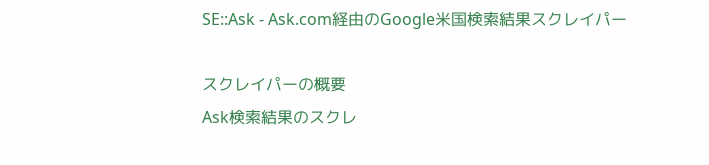SE::Ask - Ask.com経由のGoogle米国検索結果スクレイパー

スクレイパーの概要
Ask検索結果のスクレ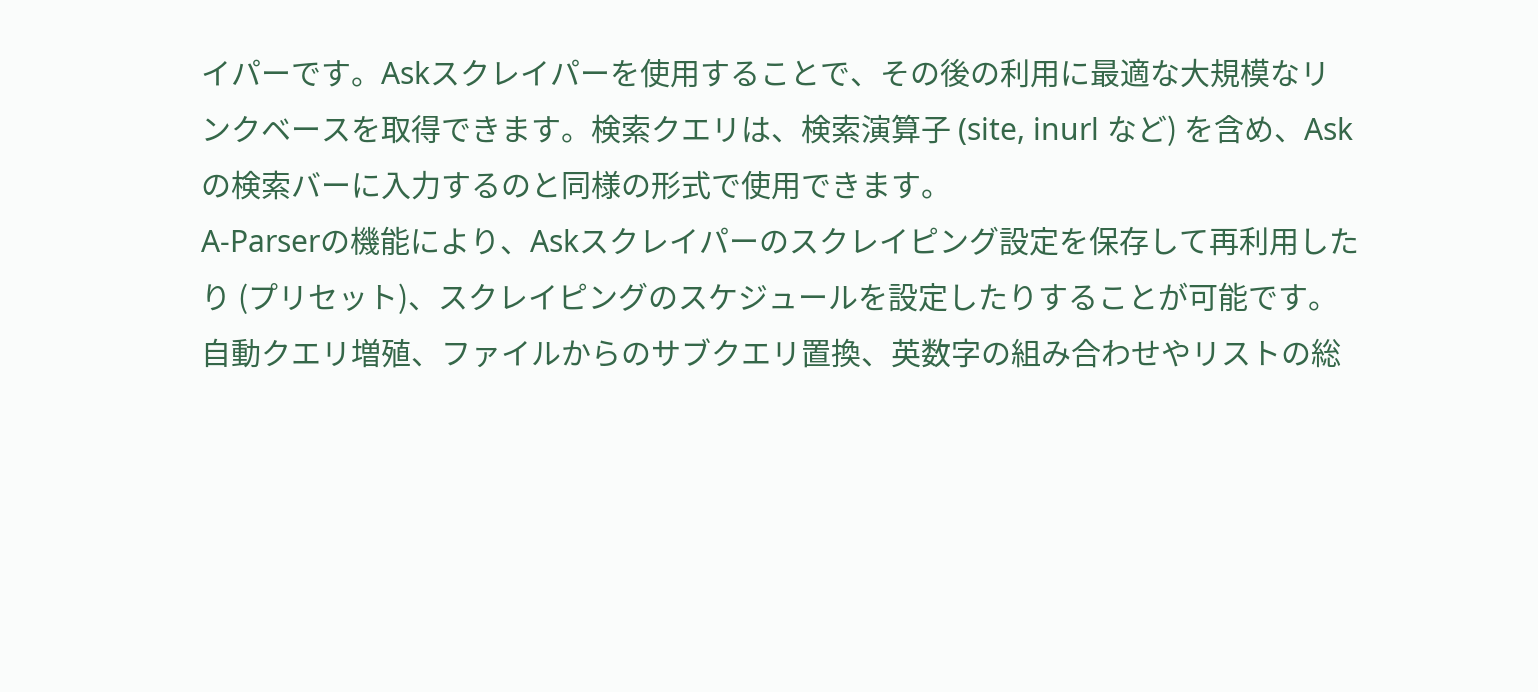イパーです。Askスクレイパーを使用することで、その後の利用に最適な大規模なリンクベースを取得できます。検索クエリは、検索演算子 (site, inurl など) を含め、Askの検索バーに入力するのと同様の形式で使用できます。
A-Parserの機能により、Askスクレイパーのスクレイピング設定を保存して再利用したり (プリセット)、スクレイピングのスケジュールを設定したりすることが可能です。自動クエリ増殖、ファイルからのサブクエリ置換、英数字の組み合わせやリストの総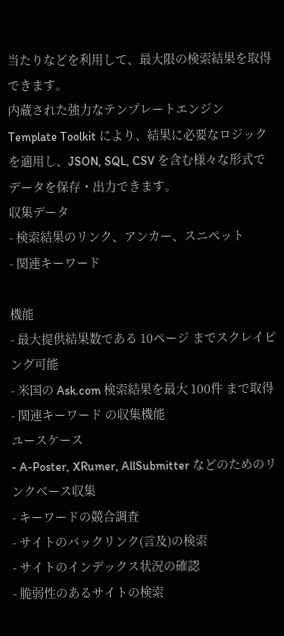当たりなどを利用して、最大限の検索結果を取得できます。
内蔵された強力なテンプレートエンジン Template Toolkit により、結果に必要なロジックを適用し、JSON, SQL, CSV を含む様々な形式でデータを保存・出力できます。
収集データ
- 検索結果のリンク、アンカー、スニペット
- 関連キーワード

機能
- 最大提供結果数である 10ページ までスクレイピング可能
- 米国の Ask.com 検索結果を最大 100件 まで取得
- 関連キーワード の収集機能
ユースケース
- A-Poster, XRumer, AllSubmitter などのためのリンクベース収集
- キーワードの競合調査
- サイトのバックリンク(言及)の検索
- サイトのインデックス状況の確認
- 脆弱性のあるサイトの検索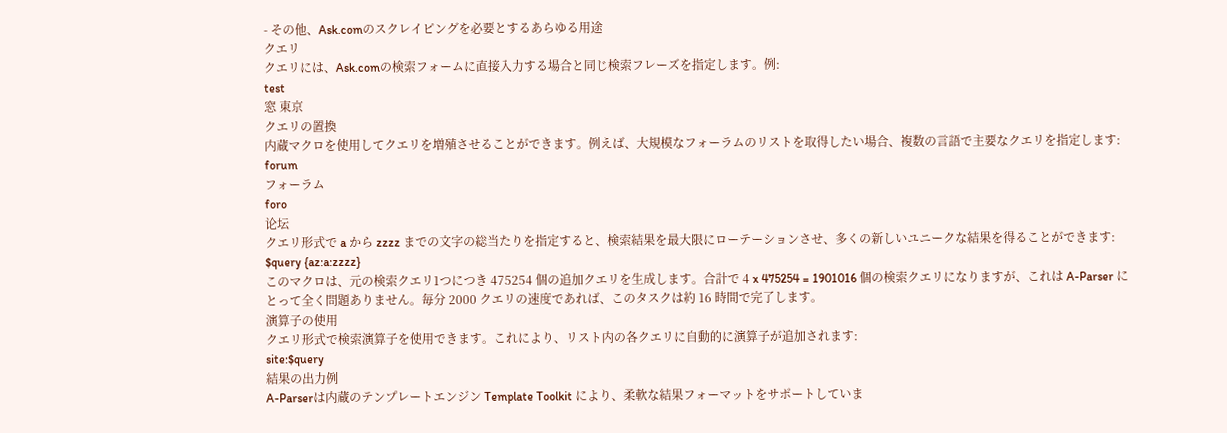- その他、Ask.comのスクレイピングを必要とするあらゆる用途
クエリ
クエリには、Ask.comの検索フォームに直接入力する場合と同じ検索フレーズを指定します。例:
test
窓 東京
クエリの置換
内蔵マクロを使用してクエリを増殖させることができます。例えば、大規模なフォーラムのリストを取得したい場合、複数の言語で主要なクエリを指定します:
forum
フォーラム
foro
论坛
クエリ形式で a から zzzz までの文字の総当たりを指定すると、検索結果を最大限にローテーションさせ、多くの新しいユニークな結果を得ることができます:
$query {az:a:zzzz}
このマクロは、元の検索クエリ1つにつき 475254 個の追加クエリを生成します。合計で 4 x 475254 = 1901016 個の検索クエリになりますが、これは A-Parser にとって全く問題ありません。毎分 2000 クエリの速度であれば、このタスクは約 16 時間で完了します。
演算子の使用
クエリ形式で検索演算子を使用できます。これにより、リスト内の各クエリに自動的に演算子が追加されます:
site:$query
結果の出力例
A-Parserは内蔵のテンプレートエンジン Template Toolkit により、柔軟な結果フォーマットをサポートしていま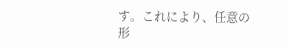す。これにより、任意の形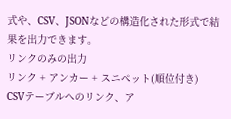式や、CSV、JSONなどの構造化された形式で結果を出力できます。
リンクのみの出力
リンク + アンカー + スニペット(順位付き)
CSVテーブルへのリンク、ア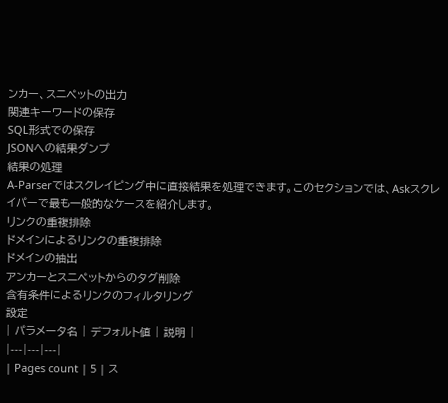ンカー、スニペットの出力
関連キーワードの保存
SQL形式での保存
JSONへの結果ダンプ
結果の処理
A-Parserではスクレイピング中に直接結果を処理できます。このセクションでは、Askスクレイパーで最も一般的なケースを紹介します。
リンクの重複排除
ドメインによるリンクの重複排除
ドメインの抽出
アンカーとスニペットからのタグ削除
含有条件によるリンクのフィルタリング
設定
| パラメータ名 | デフォルト値 | 説明 |
|---|---|---|
| Pages count | 5 | ス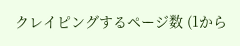クレイピングするページ数 (1から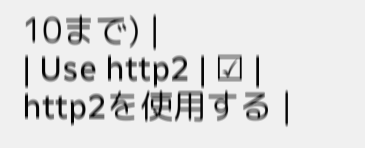10まで) |
| Use http2 | ☑ | http2を使用する |